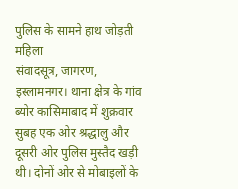पुलिस के सामने हाथ जोड़ती महिला
संवादसूत्र, जागरण, इस्लामनगर। थाना क्षेत्र के गांव ब्योर कासिमाबाद में शुक्रवार सुबह एक ओर श्रद्धालु और दूसरी ओर पुलिस मुस्तैद खड़ी थी। दोनों ओर से मोबाइलों के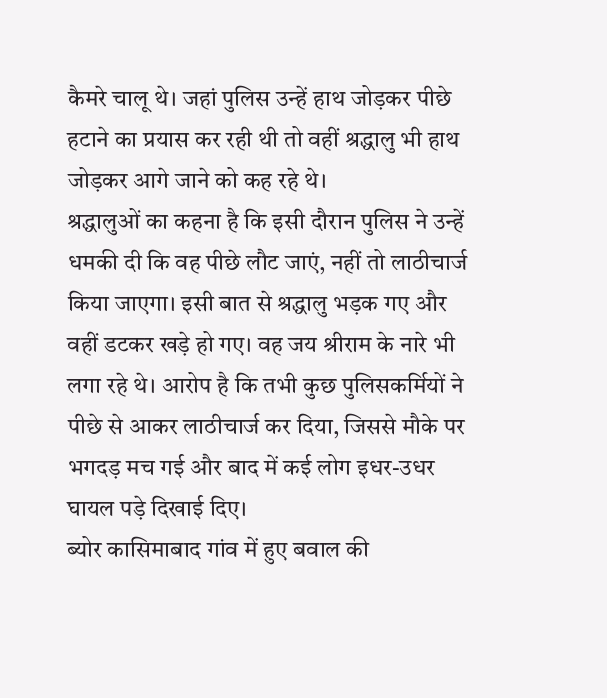कैमरे चालू थे। जहां पुलिस उन्हें हाथ जोड़कर पीछे हटाने का प्रयास कर रही थी तो वहीं श्रद्धालु भी हाथ जोड़कर आगे जाने को कह रहे थे।
श्रद्धालुओं का कहना है कि इसी दौरान पुलिस ने उन्हें धमकी दी कि वह पीछे लौट जाएं, नहीं तो लाठीचार्ज किया जाएगा। इसी बात से श्रद्धालु भड़क गए और वहीं डटकर खड़े हो गए। वह जय श्रीराम के नारे भी लगा रहे थे। आरोप है कि तभी कुछ पुलिसकर्मियों ने पीछे से आकर लाठीचार्ज कर दिया, जिससे मौके पर भगदड़ मच गई और बाद में कई लोग इधर-उधर घायल पड़े दिखाई दिए।
ब्योर कासिमाबाद गांव में हुए बवाल की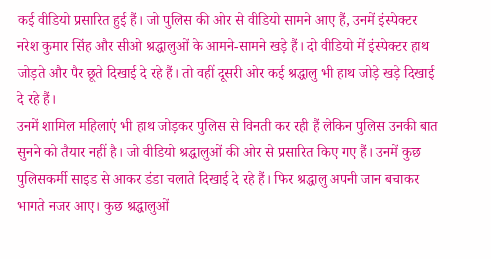कई वीडियो प्रसारित हुई हैं। जो पुलिस की ओर से वीडियो सामने आए हैं, उनमें इंस्पेक्टर नरेश कुमार सिंह और सीओ श्रद्धालुओं के आमने-सामने खड़े हैं। दो वीडियो में इंस्पेक्टर हाथ जोड़ते और पैर छूते दिखाई दे रहे हैं। तो वहीं दूसरी ओर कई श्रद्धालु भी हाथ जोड़े खड़े दिखाई दे रहे हैं।
उनमें शामिल महिलाएं भी हाथ जोड़कर पुलिस से विनती कर रही हैं लेकिन पुलिस उनकी बात सुनने को तैयार नहीं है। जो वीडियो श्रद्धालुओं की ओर से प्रसारित किए गए हैं। उनमें कुछ पुलिसकर्मी साइड से आकर डंडा चलाते दिखाई दे रहे हैं। फिर श्रद्धालु अपनी जान बचाकर भागते नजर आए। कुछ श्रद्धालुओं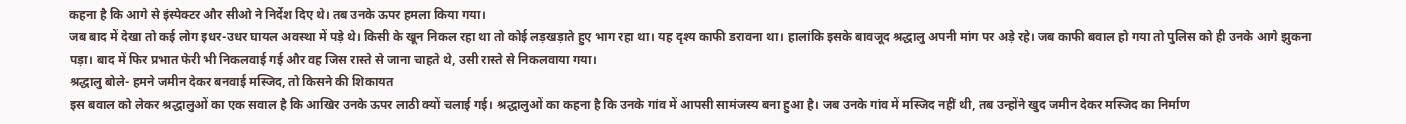कहना है कि आगे से इंस्पेक्टर और सीओ ने निर्देश दिए थे। तब उनके ऊपर हमला किया गया।
जब बाद में देखा तो कई लोग इधर-उधर घायल अवस्था में पड़े थे। किसी के खून निकल रहा था तो कोई लड़खड़ाते हुए भाग रहा था। यह दृश्य काफी डरावना था। हालांकि इसके बावजूद श्रद्धालु अपनी मांग पर अड़े रहे। जब काफी बवाल हो गया तो पुलिस को ही उनके आगे झुकना पड़ा। बाद में फिर प्रभात फेरी भी निकलवाई गई और वह जिस रास्ते से जाना चाहते थे, उसी रास्ते से निकलवाया गया।
श्रद्धालु बोले- हमने जमीन देकर बनवाई मस्जिद, तो किसने की शिकायत
इस बवाल को लेकर श्रद्धालुओं का एक सवाल है कि आखिर उनके ऊपर लाठी क्यों चलाई गई। श्रद्धालुओं का कहना है कि उनके गांव में आपसी सामंजस्य बना हुआ है। जब उनके गांव में मस्जिद नहीं थी, तब उन्होंने खुद जमीन देकर मस्जिद का निर्माण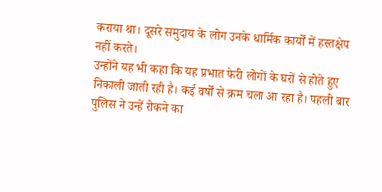कराया था। दूसरे समुदाय के लोग उनके धार्मिक कार्यों में हस्तक्षेप नहीं करते।
उन्होंने यह भी कहा कि यह प्रभात फेरी लोगों के घरों से होते हुए निकाली जाती रही है। कई वर्षों से क्रम चला आ रहा है। पहली बार पुलिस ने उन्हें रोकने का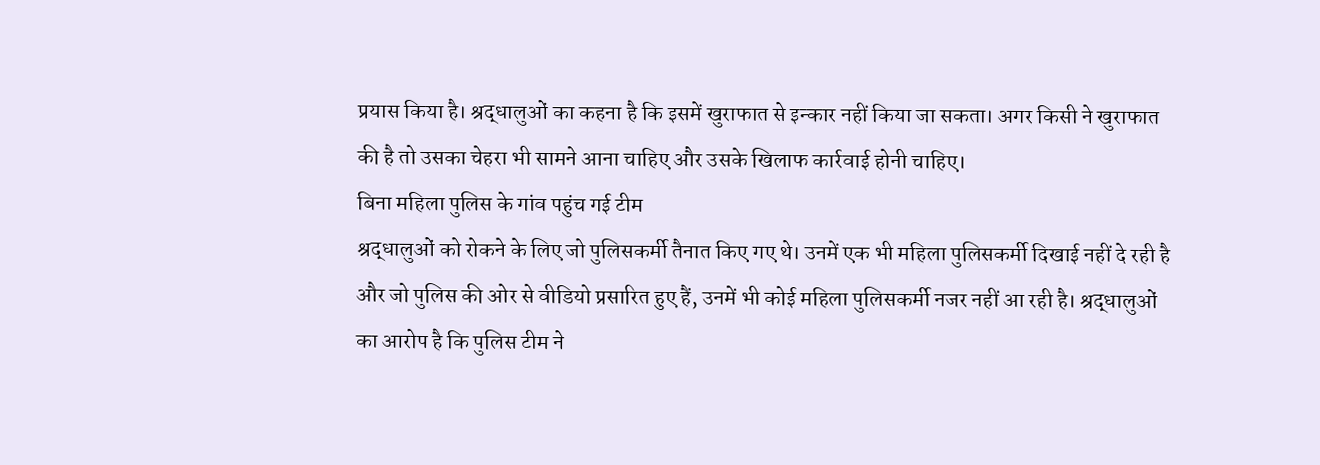प्रयास किया है। श्रद्धालुओं का कहना है कि इसमें खुराफात से इन्कार नहीं किया जा सकता। अगर किसी ने खुराफात की है तो उसका चेहरा भी सामने आना चाहिए और उसके खिलाफ कार्रवाई होनी चाहिए।
बिना महिला पुलिस के गांव पहुंच गई टीम
श्रद्धालुओं को रोकने के लिए जो पुलिसकर्मी तैनात किए गए थे। उनमें एक भी महिला पुलिसकर्मी दिखाई नहीं दे रही है और जो पुलिस की ओर से वीडियो प्रसारित हुए हैं, उनमें भी कोई महिला पुलिसकर्मी नजर नहीं आ रही है। श्रद्धालुओं का आरोप है कि पुलिस टीम ने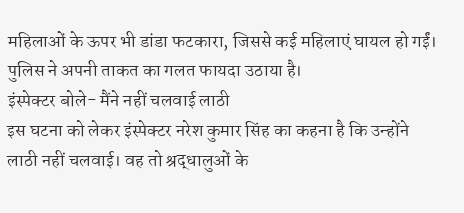महिलाओं के ऊपर भी डांडा फटकारा, जिससे कई महिलाएं घायल हो गईं। पुलिस ने अपनी ताकत का गलत फायदा उठाया है।
इंस्पेक्टर बोले- मैंने नहीं चलवाई लाठी
इस घटना को लेकर इंस्पेक्टर नरेश कुमार सिंह का कहना है कि उन्होंने लाठी नहीं चलवाई। वह तो श्रद्धालुओं के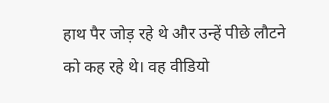हाथ पैर जोड़ रहे थे और उन्हें पीछे लौटने को कह रहे थे। वह वीडियो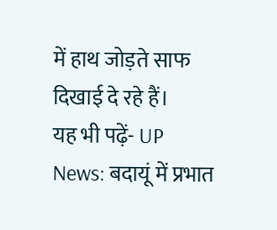में हाथ जोड़ते साफ दिखाई दे रहे हैं।
यह भी पढ़ें- UP News: बदायूं में प्रभात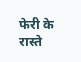फेरी के रास्ते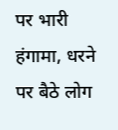पर भारी हंगामा, धरने पर बैठे लोग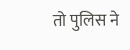तो पुलिस ने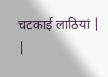चटकाई लाठियां |
|